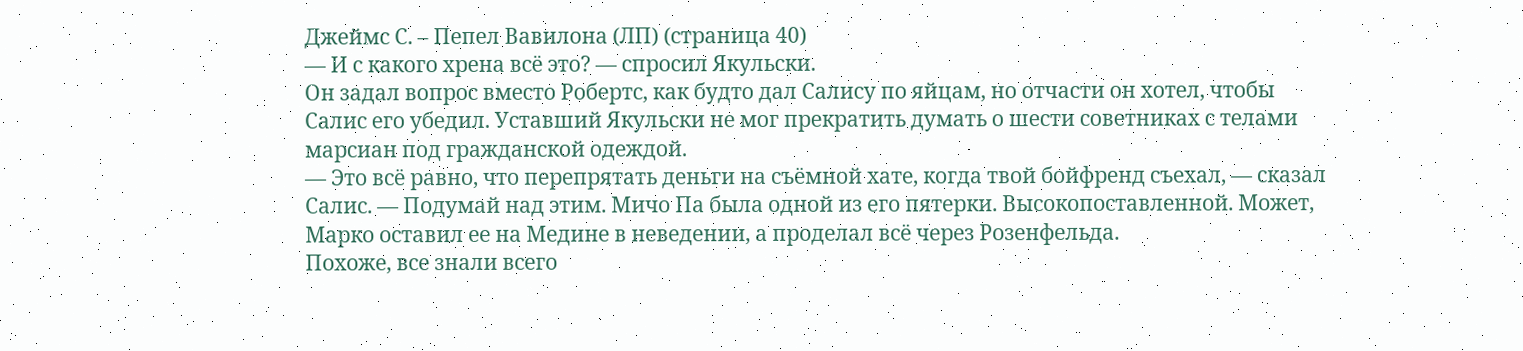Джеймс С. – Пепел Вавилона (ЛП) (страница 40)
— И с какого хрена всё это? — спросил Якульски.
Он задал вопрос вместо Робертс, как будто дал Салису по яйцам, но отчасти он хотел, чтобы Салис его убедил. Уставший Якульски не мог прекратить думать о шести советниках с телами марсиан под гражданской одеждой.
— Это всё равно, что перепрятать деньги на съёмной хате, когда твой бойфренд съехал, — сказал Салис. — Подумай над этим. Мичо Па была одной из его пятерки. Высокопоставленной. Может, Марко оставил ее на Медине в неведении, а проделал всё через Розенфельда.
Похоже, все знали всего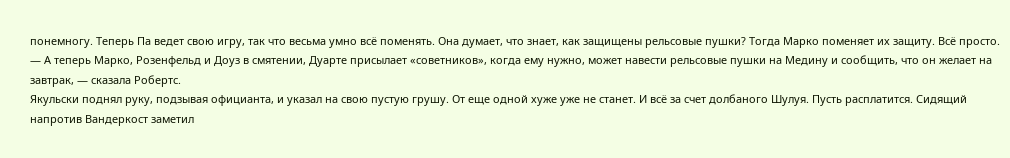понемногу. Теперь Па ведет свою игру, так что весьма умно всё поменять. Она думает, что знает, как защищены рельсовые пушки? Тогда Марко поменяет их защиту. Всё просто.
— А теперь Марко, Розенфельд и Доуз в смятении, Дуарте присылает «советников», когда ему нужно, может навести рельсовые пушки на Медину и сообщить, что он желает на завтрак, — сказала Робертс.
Якульски поднял руку, подзывая официанта, и указал на свою пустую грушу. От еще одной хуже уже не станет. И всё за счет долбаного Шулуя. Пусть расплатится. Сидящий напротив Вандеркост заметил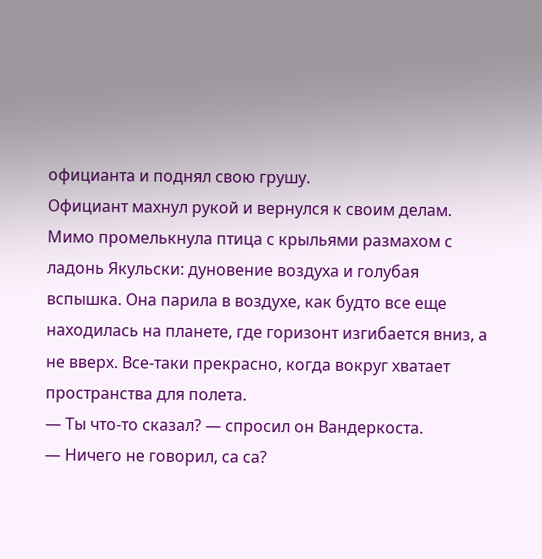официанта и поднял свою грушу.
Официант махнул рукой и вернулся к своим делам. Мимо промелькнула птица с крыльями размахом с ладонь Якульски: дуновение воздуха и голубая вспышка. Она парила в воздухе, как будто все еще находилась на планете, где горизонт изгибается вниз, а не вверх. Все-таки прекрасно, когда вокруг хватает пространства для полета.
— Ты что-то сказал? — спросил он Вандеркоста.
— Ничего не говорил, са са?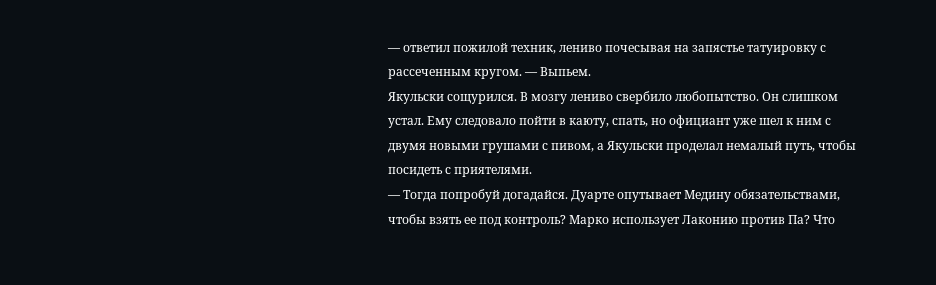— ответил пожилой техник, лениво почесывая на запястье татуировку с рассеченным кругом. — Выпьем.
Якульски сощурился. В мозгу лениво свербило любопытство. Он слишком устал. Ему следовало пойти в каюту, спать, но официант уже шел к ним с двумя новыми грушами с пивом, а Якульски проделал немалый путь, чтобы посидеть с приятелями.
— Тогда попробуй догадайся. Дуарте опутывает Медину обязательствами, чтобы взять ее под контроль? Марко использует Лаконию против Па? Что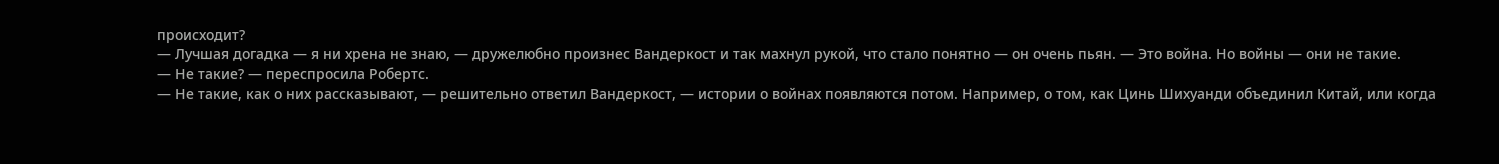происходит?
— Лучшая догадка — я ни хрена не знаю, — дружелюбно произнес Вандеркост и так махнул рукой, что стало понятно — он очень пьян. — Это война. Но войны — они не такие.
— Не такие? — переспросила Робертс.
— Не такие, как о них рассказывают, — решительно ответил Вандеркост, — истории о войнах появляются потом. Например, о том, как Цинь Шихуанди объединил Китай, или когда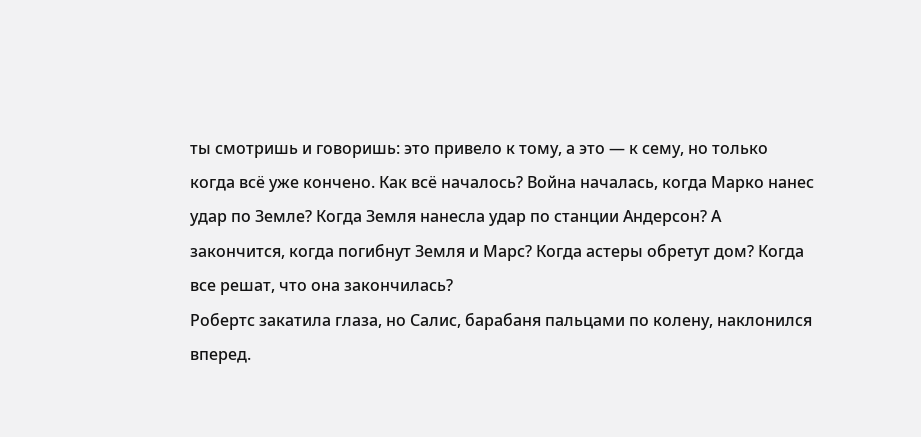ты смотришь и говоришь: это привело к тому, а это — к сему, но только когда всё уже кончено. Как всё началось? Война началась, когда Марко нанес удар по Земле? Когда Земля нанесла удар по станции Андерсон? А закончится, когда погибнут Земля и Марс? Когда астеры обретут дом? Когда все решат, что она закончилась?
Робертс закатила глаза, но Салис, барабаня пальцами по колену, наклонился вперед.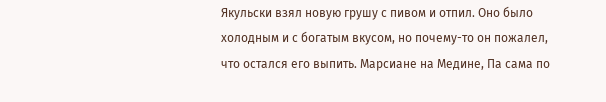Якульски взял новую грушу с пивом и отпил. Оно было холодным и с богатым вкусом, но почему-то он пожалел, что остался его выпить. Марсиане на Медине, Па сама по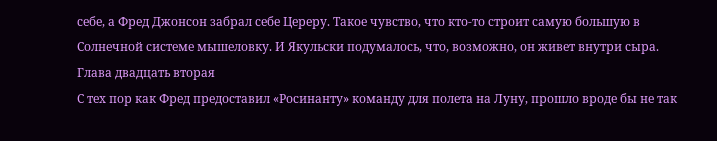себе, а Фред Джонсон забрал себе Цереру. Такое чувство, что кто-то строит самую большую в Солнечной системе мышеловку. И Якульски подумалось, что, возможно, он живет внутри сыра.
Глава двадцать вторая
С тех пор как Фред предоставил «Росинанту» команду для полета на Луну, прошло вроде бы не так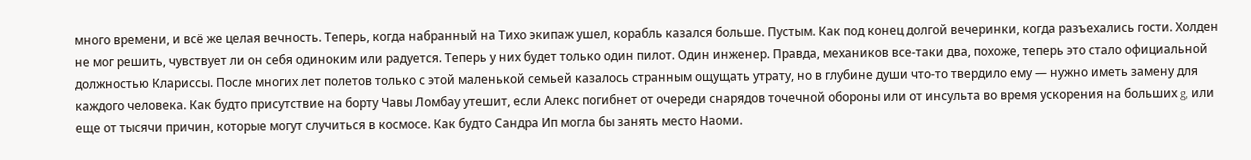много времени, и всё же целая вечность. Теперь, когда набранный на Тихо экипаж ушел, корабль казался больше. Пустым. Как под конец долгой вечеринки, когда разъехались гости. Холден не мог решить, чувствует ли он себя одиноким или радуется. Теперь у них будет только один пилот. Один инженер. Правда, механиков все-таки два, похоже, теперь это стало официальной должностью Клариссы. После многих лет полетов только с этой маленькой семьей казалось странным ощущать утрату, но в глубине души что-то твердило ему — нужно иметь замену для каждого человека. Как будто присутствие на борту Чавы Ломбау утешит, если Алекс погибнет от очереди снарядов точечной обороны или от инсульта во время ускорения на больших g, или еще от тысячи причин, которые могут случиться в космосе. Как будто Сандра Ип могла бы занять место Наоми.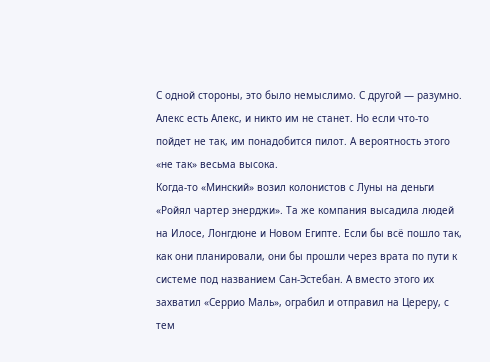С одной стороны, это было немыслимо. С другой — разумно. Алекс есть Алекс, и никто им не станет. Но если что-то пойдет не так, им понадобится пилот. А вероятность этого «не так» весьма высока.
Когда-то «Минский» возил колонистов с Луны на деньги «Ройял чартер энерджи». Та же компания высадила людей на Илосе, Лонгдюне и Новом Египте. Если бы всё пошло так, как они планировали, они бы прошли через врата по пути к системе под названием Сан-Эстебан. А вместо этого их захватил «Серрио Маль», ограбил и отправил на Цереру, с тем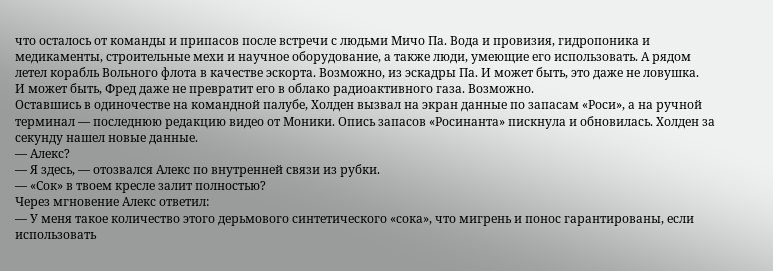что осталось от команды и припасов после встречи с людьми Мичо Па. Вода и провизия, гидропоника и медикаменты, строительные мехи и научное оборудование, а также люди, умеющие его использовать. А рядом летел корабль Вольного флота в качестве эскорта. Возможно, из эскадры Па. И может быть, это даже не ловушка.
И может быть, Фред даже не превратит его в облако радиоактивного газа. Возможно.
Оставшись в одиночестве на командной палубе, Холден вызвал на экран данные по запасам «Роси», а на ручной терминал — последнюю редакцию видео от Моники. Опись запасов «Росинанта» пискнула и обновилась. Холден за секунду нашел новые данные.
— Алекс?
— Я здесь, — отозвался Алекс по внутренней связи из рубки.
— «Сок» в твоем кресле залит полностью?
Через мгновение Алекс ответил:
— У меня такое количество этого дерьмового синтетического «сока», что мигрень и понос гарантированы, если использовать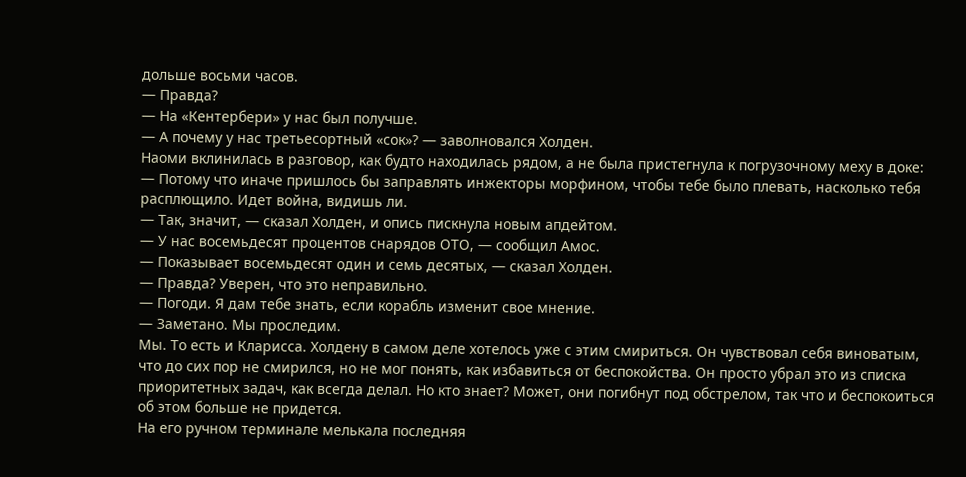дольше восьми часов.
— Правда?
— На «Кентербери» у нас был получше.
— А почему у нас третьесортный «сок»? — заволновался Холден.
Наоми вклинилась в разговор, как будто находилась рядом, а не была пристегнула к погрузочному меху в доке:
— Потому что иначе пришлось бы заправлять инжекторы морфином, чтобы тебе было плевать, насколько тебя расплющило. Идет война, видишь ли.
— Так, значит, — сказал Холден, и опись пискнула новым апдейтом.
— У нас восемьдесят процентов снарядов ОТО, — сообщил Амос.
— Показывает восемьдесят один и семь десятых, — сказал Холден.
— Правда? Уверен, что это неправильно.
— Погоди. Я дам тебе знать, если корабль изменит свое мнение.
— Заметано. Мы проследим.
Мы. То есть и Кларисса. Холдену в самом деле хотелось уже с этим смириться. Он чувствовал себя виноватым, что до сих пор не смирился, но не мог понять, как избавиться от беспокойства. Он просто убрал это из списка приоритетных задач, как всегда делал. Но кто знает? Может, они погибнут под обстрелом, так что и беспокоиться об этом больше не придется.
На его ручном терминале мелькала последняя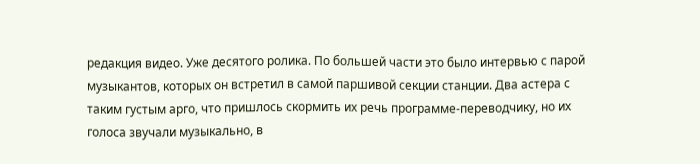редакция видео. Уже десятого ролика. По большей части это было интервью с парой музыкантов, которых он встретил в самой паршивой секции станции. Два астера с таким густым арго, что пришлось скормить их речь программе-переводчику, но их голоса звучали музыкально, в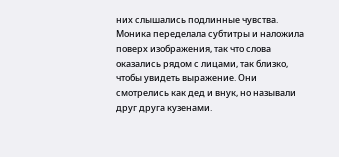них слышались подлинные чувства. Моника переделала субтитры и наложила поверх изображения, так что слова оказались рядом с лицами, так близко, чтобы увидеть выражение. Они смотрелись как дед и внук, но называли друг друга кузенами.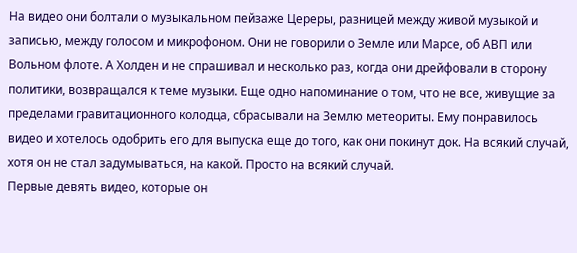На видео они болтали о музыкальном пейзаже Цереры, разницей между живой музыкой и записью, между голосом и микрофоном. Они не говорили о Земле или Марсе, об АВП или Вольном флоте. А Холден и не спрашивал и несколько раз, когда они дрейфовали в сторону политики, возвращался к теме музыки. Еще одно напоминание о том, что не все, живущие за пределами гравитационного колодца, сбрасывали на Землю метеориты. Ему понравилось видео и хотелось одобрить его для выпуска еще до того, как они покинут док. На всякий случай, хотя он не стал задумываться, на какой. Просто на всякий случай.
Первые девять видео, которые он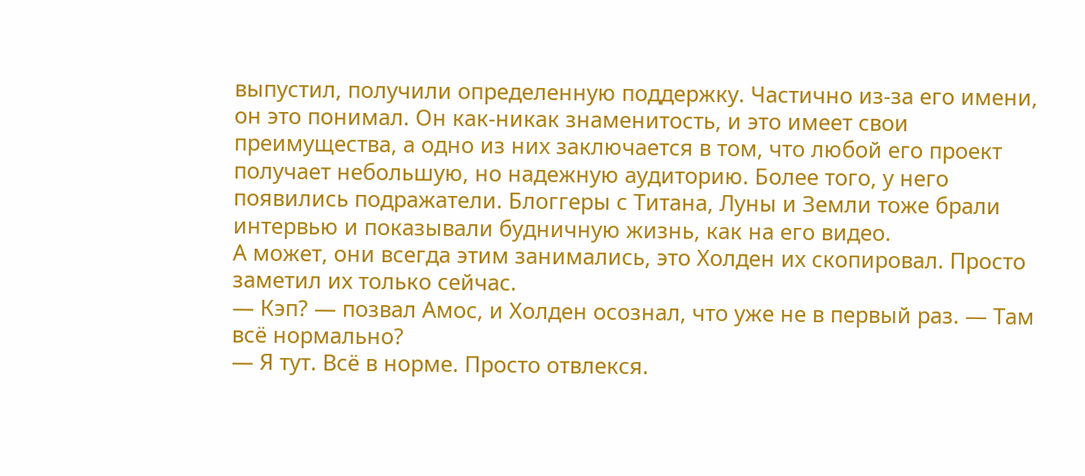выпустил, получили определенную поддержку. Частично из-за его имени, он это понимал. Он как-никак знаменитость, и это имеет свои преимущества, а одно из них заключается в том, что любой его проект получает небольшую, но надежную аудиторию. Более того, у него появились подражатели. Блоггеры с Титана, Луны и Земли тоже брали интервью и показывали будничную жизнь, как на его видео.
А может, они всегда этим занимались, это Холден их скопировал. Просто заметил их только сейчас.
— Кэп? — позвал Амос, и Холден осознал, что уже не в первый раз. — Там всё нормально?
— Я тут. Всё в норме. Просто отвлекся.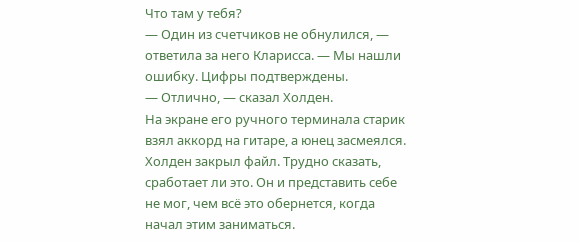Что там у тебя?
— Один из счетчиков не обнулился, — ответила за него Кларисса. — Мы нашли ошибку. Цифры подтверждены.
— Отлично, — сказал Холден.
На экране его ручного терминала старик взял аккорд на гитаре, а юнец засмеялся. Холден закрыл файл. Трудно сказать, сработает ли это. Он и представить себе не мог, чем всё это обернется, когда начал этим заниматься.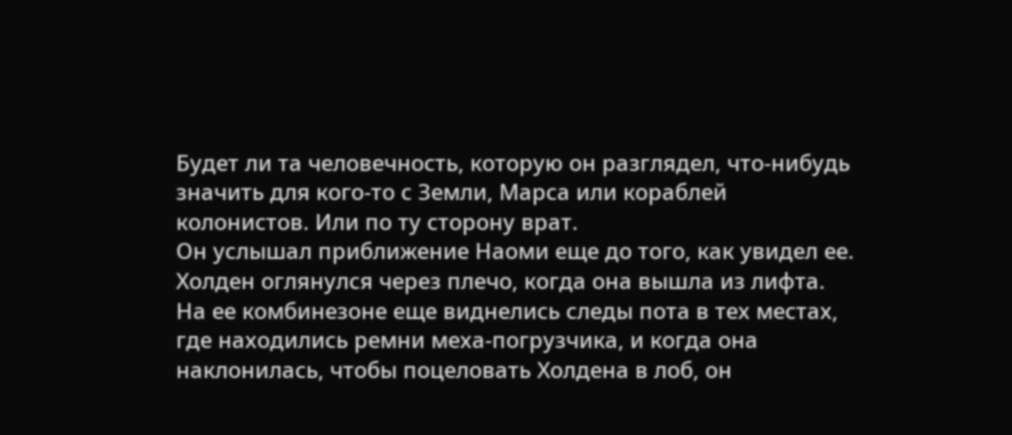Будет ли та человечность, которую он разглядел, что-нибудь значить для кого-то с Земли, Марса или кораблей колонистов. Или по ту сторону врат.
Он услышал приближение Наоми еще до того, как увидел ее. Холден оглянулся через плечо, когда она вышла из лифта. На ее комбинезоне еще виднелись следы пота в тех местах, где находились ремни меха-погрузчика, и когда она наклонилась, чтобы поцеловать Холдена в лоб, он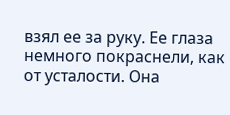взял ее за руку. Ее глаза немного покраснели, как от усталости. Она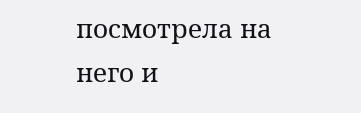посмотрела на него и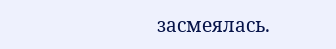засмеялась.